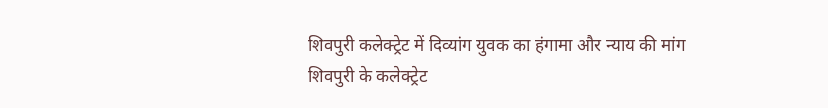शिवपुरी कलेक्ट्रेट में दिव्यांग युवक का हंगामा और न्याय की मांग
शिवपुरी के कलेक्ट्रेट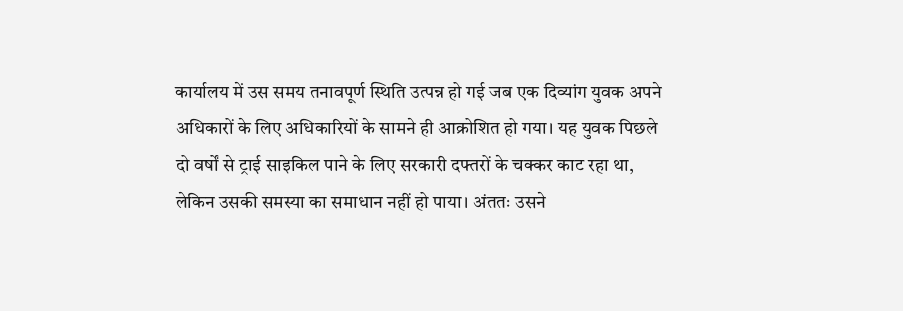कार्यालय में उस समय तनावपूर्ण स्थिति उत्पन्न हो गई जब एक दिव्यांग युवक अपने अधिकारों के लिए अधिकारियों के सामने ही आक्रोशित हो गया। यह युवक पिछले दो वर्षों से ट्राई साइकिल पाने के लिए सरकारी दफ्तरों के चक्कर काट रहा था, लेकिन उसकी समस्या का समाधान नहीं हो पाया। अंततः उसने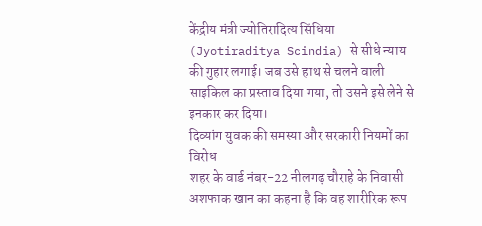केंद्रीय मंत्री ज्योतिरादित्य सिंधिया (Jyotiraditya Scindia) से सीधे न्याय की गुहार लगाई। जब उसे हाथ से चलने वाली साइकिल का प्रस्ताव दिया गया, तो उसने इसे लेने से इनकार कर दिया।
दिव्यांग युवक की समस्या और सरकारी नियमों का विरोध
शहर के वार्ड नंबर-22 नीलगढ़ चौराहे के निवासी अशफाक खान का कहना है कि वह शारीरिक रूप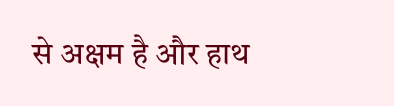से अक्षम है और हाथ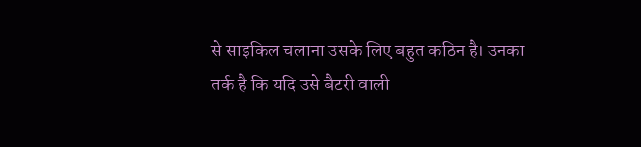से साइकिल चलाना उसके लिए बहुत कठिन है। उनका तर्क है कि यदि उसे बैटरी वाली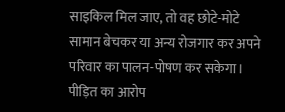साइकिल मिल जाए, तो वह छोटे-मोटे सामान बेचकर या अन्य रोजगार कर अपने परिवार का पालन-पोषण कर सकेगा। पीड़ित का आरोप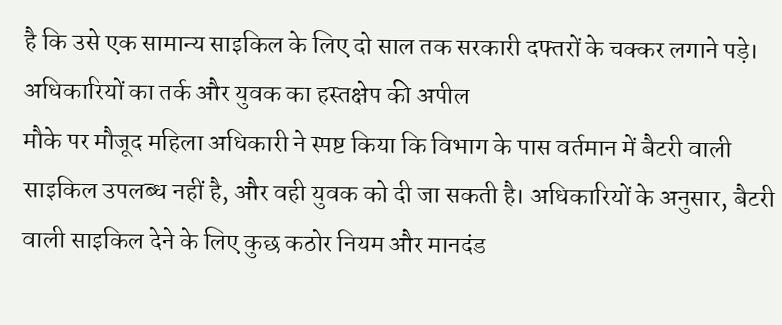है कि उसे एक सामान्य साइकिल के लिए दो साल तक सरकारी दफ्तरों के चक्कर लगाने पड़े।
अधिकारियों का तर्क और युवक का हस्तक्षेप की अपील
मौके पर मौजूद महिला अधिकारी ने स्पष्ट किया कि विभाग के पास वर्तमान में बैटरी वाली साइकिल उपलब्ध नहीं है, और वही युवक को दी जा सकती है। अधिकारियों के अनुसार, बैटरी वाली साइकिल देने के लिए कुछ कठोर नियम और मानदंड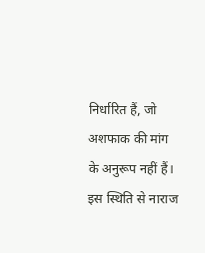निर्धारित हैं, जो अशफाक की मांग के अनुरूप नहीं हैं। इस स्थिति से नाराज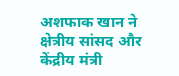अशफाक खान ने क्षेत्रीय सांसद और केंद्रीय मंत्री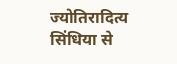ज्योतिरादित्य सिंधिया से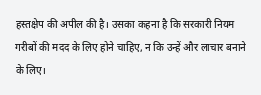हस्तक्षेप की अपील की है। उसका कहना है कि सरकारी नियम गरीबों की मदद के लिए होने चाहिए, न कि उन्हें और लाचार बनाने के लिए।